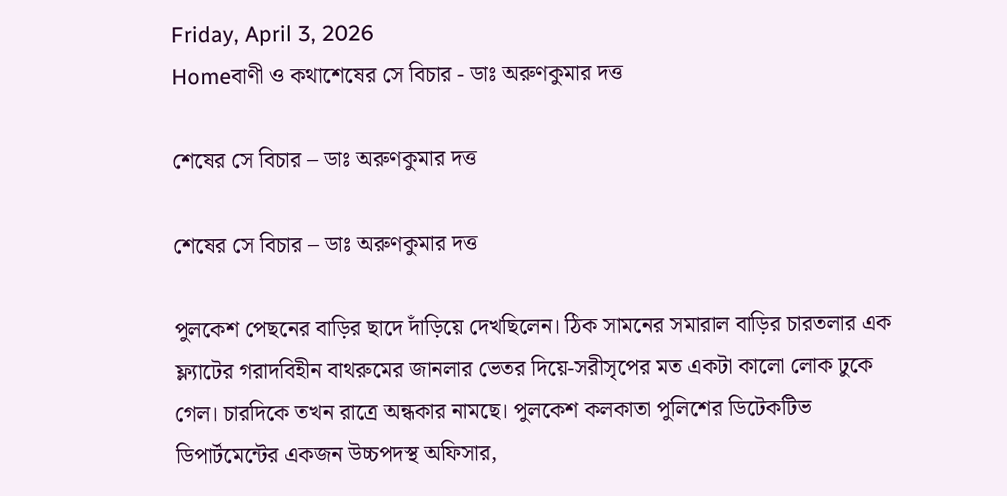Friday, April 3, 2026
Homeবাণী ও কথাশেষের সে বিচার - ডাঃ অরুণকুমার দত্ত

শেষের সে বিচার – ডাঃ অরুণকুমার দত্ত

শেষের সে বিচার – ডাঃ অরুণকুমার দত্ত

পুলকেশ পেছনের বাড়ির ছাদে দাঁড়িয়ে দেখছিলেন। ঠিক সামনের সমারাল বাড়ির চারতলার এক ফ্ল্যাটের গরাদবিহীন বাথরুমের জানলার ভেতর দিয়ে-সরীসৃপের মত একটা কালো লোক ঢুকে গেল। চারদিকে তখন রাত্রে অন্ধকার নামছে। পুলকেশ কলকাতা পুলিশের ডিটেকটিভ ডিপার্টমেন্টের একজন উচ্চপদস্থ অফিসার,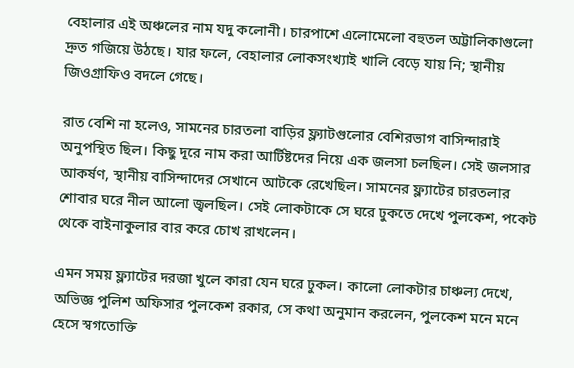বেহালার এই অঞ্চলের নাম যদু কলোনী। চারপাশে এলোমেলো বহুতল অট্টালিকাগুলো দ্রুত গজিয়ে উঠছে। যার ফলে, বেহালার লোকসংখ্যাই খালি বেড়ে যায় নি; স্থানীয় জিওগ্রাফিও বদলে গেছে।

রাত বেশি না হলেও, সামনের চারতলা বাড়ির ফ্ল্যাটগুলোর বেশিরভাগ বাসিন্দারাই অনুপস্থিত ছিল। কিছু দূরে নাম করা আর্টিষ্টদের নিয়ে এক জলসা চলছিল। সেই জলসার আকর্ষণ, স্থানীয় বাসিন্দাদের সেখানে আটকে রেখেছিল। সামনের ফ্ল্যাটের চারতলার শোবার ঘরে নীল আলো জ্বলছিল। সেই লোকটাকে সে ঘরে ঢুকতে দেখে পুলকেশ, পকেট থেকে বাইনাকুলার বার করে চোখ রাখলেন।

এমন সময় ফ্ল্যাটের দরজা খুলে কারা যেন ঘরে ঢুকল। কালো লোকটার চাঞ্চল্য দেখে, অভিজ্ঞ পুলিশ অফিসার পুলকেশ রকার, সে কথা অনুমান করলেন, পুলকেশ মনে মনে হেসে স্বগতোক্তি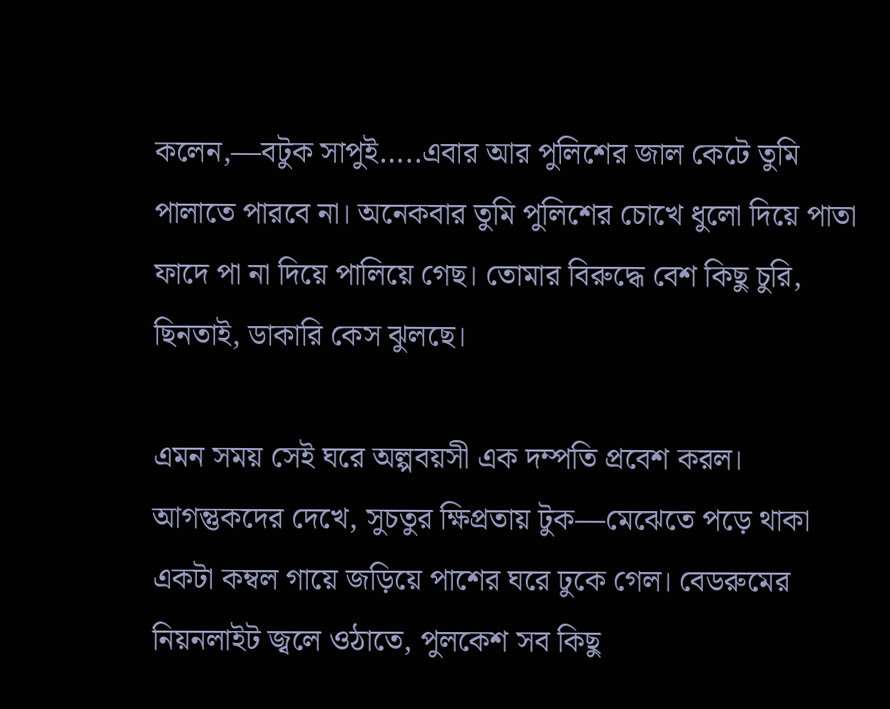কলেন,—বটুক সাপুই…..এবার আর পুলিশের জাল কেটে তুমি পালাতে পারবে না। অনেকবার তুমি পুলিশের চোখে ধুলো দিয়ে পাতা ফাদে পা না দিয়ে পালিয়ে গেছ। তোমার বিরুদ্ধে বেশ কিছু চুরি, ছিনতাই, ডাকারি কেস ঝুলছে।

এমন সময় সেই ঘরে অল্পবয়সী এক দম্পতি প্রবেশ করল। আগন্তুকদের দেখে, সুচতুর ক্ষিপ্রতায় টুক—মেঝেতে পড়ে থাকা একটা কম্বল গায়ে জড়িয়ে পাশের ঘরে ঢুকে গেল। বেডরুমের নিয়নলাইট জ্বলে ওঠাতে, পুলকেশ সব কিছু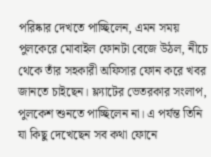পরিষ্কার দেখতে পাচ্ছিলেন, এমন সময় পুলকেরে মোবাইল ফোনটা বেজে উঠল, নীচে থেকে তাঁর সহকারী অফিসার ফোন করে খবর জানতে চাইছেন। ফ্ল্যাটের ভেতরকার সংলাপ, পুলকেশ শুনতে পাচ্ছিলেন না। এ পর্যন্ত তিনি যা কিছু দেখেছেন সব কথা ফোনে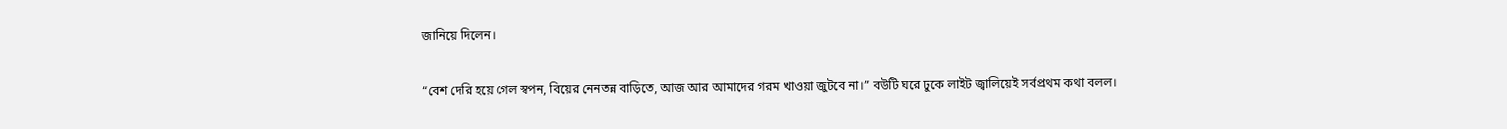জানিয়ে দিলেন।

“বেশ দেরি হয়ে গেল স্বপন, বিয়ের নেনতন্ন বাড়িতে, আজ আর আমাদের গরম খাওয়া জুটবে না।” বউটি ঘরে ঢুকে লাইট জ্বালিয়েই সর্বপ্রথম কথা বলল।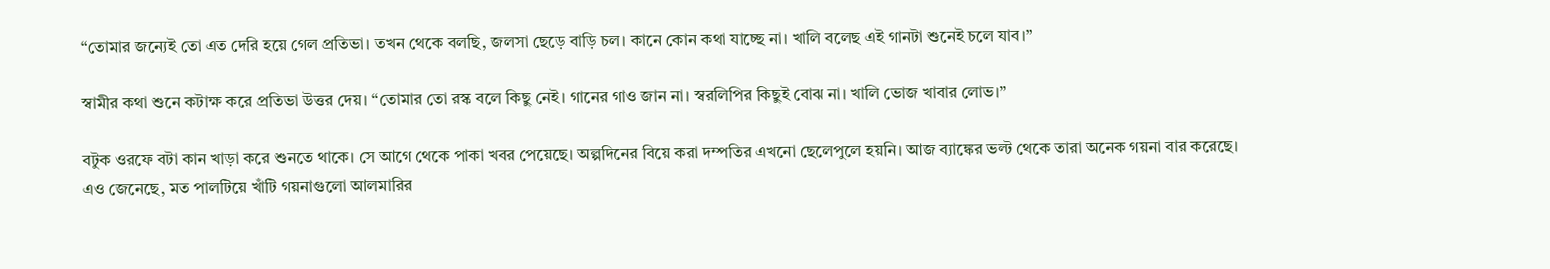“তোমার জন্যেই তো এত দেরি হয়ে গেল প্রতিভা। তখন থেকে বলছি, জলসা ছেড়ে বাড়ি চল। কানে কোন কথা যাচ্ছে না। খালি বলেছ এই গানটা শুনেই চলে যাব।”

স্বামীর কথা শুনে কটাক্ষ করে প্রতিভা উত্তর দেয়। “তোমার তো রস্ক বলে কিছু নেই। গানের গাও জান না। স্বরলিপির কিছুই বোঝ না। খালি ভোজ খাবার লোভ।”

বটুক ওরফে বটা কান খাড়া করে শুনতে থাকে। সে আগে থেকে পাকা খবর পেয়েছে। অল্পদিনের বিয়ে করা দম্পতির এখনো ছেলেপুলে হয়নি। আজ ব্যাঙ্কের ভল্ট থেকে তারা অনেক গয়না বার করেছে। এও জেনেছে, মত পালটিয়ে খাঁটি গয়নাগুলো আলমারির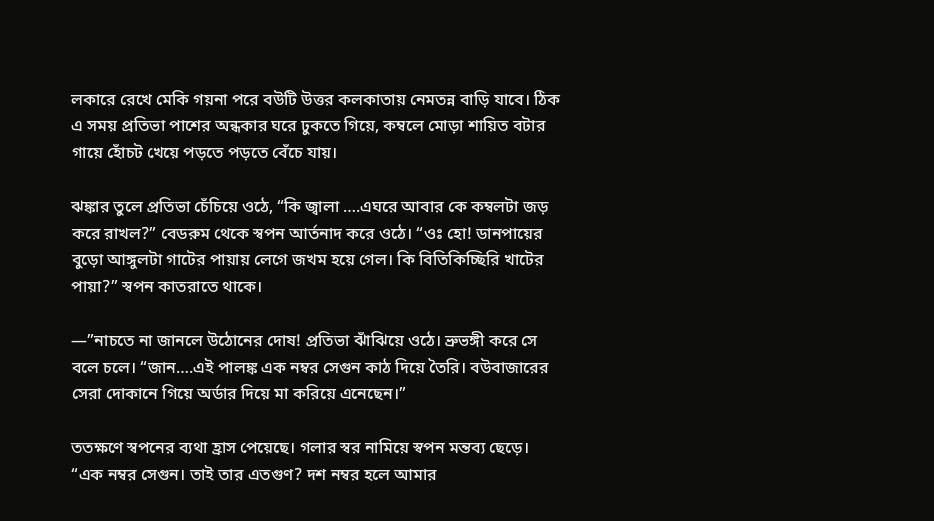লকারে রেখে মেকি গয়না পরে বউটি উত্তর কলকাতায় নেমতন্ন বাড়ি যাবে। ঠিক এ সময় প্রতিভা পাশের অন্ধকার ঘরে ঢুকতে গিয়ে, কম্বলে মোড়া শায়িত বটার গায়ে হোঁচট খেয়ে পড়তে পড়তে বেঁচে যায়।

ঝঙ্কার তুলে প্রতিভা চেঁচিয়ে ওঠে, “কি জ্বালা ….এঘরে আবার কে কম্বলটা জড় করে রাখল?” বেডরুম থেকে স্বপন আর্তনাদ করে ওঠে। “ওঃ হো! ডানপায়ের বুড়ো আঙ্গুলটা গাটের পায়ায় লেগে জখম হয়ে গেল। কি বিতিকিচ্ছিরি খাটের পায়া?” স্বপন কাতরাতে থাকে।

—”নাচতে না জানলে উঠোনের দোষ! প্রতিভা ঝাঁঝিয়ে ওঠে। ভ্রুভঙ্গী করে সে বলে চলে। “জান….এই পালঙ্ক এক নম্বর সেগুন কাঠ দিয়ে তৈরি। বউবাজারের সেরা দোকানে গিয়ে অর্ডার দিয়ে মা করিয়ে এনেছেন।”

ততক্ষণে স্বপনের ব্যথা হ্রাস পেয়েছে। গলার স্বর নামিয়ে স্বপন মন্তব্য ছেড়ে। “এক নম্বর সেগুন। তাই তার এতগুণ? দশ নম্বর হলে আমার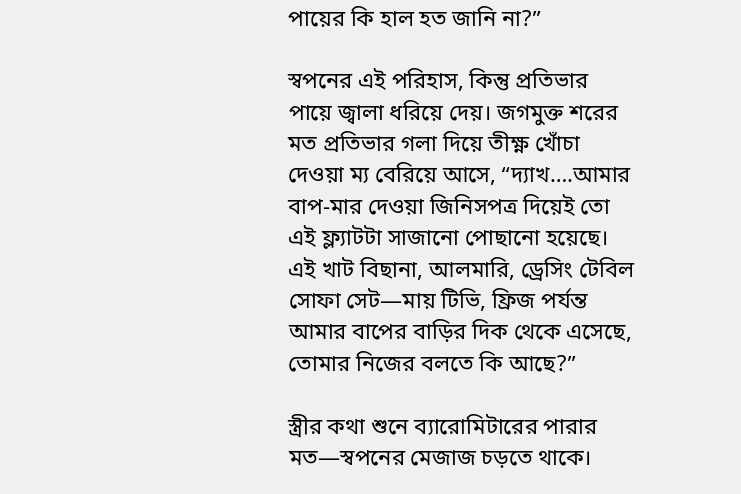পায়ের কি হাল হত জানি না?”

স্বপনের এই পরিহাস, কিন্তু প্রতিভার পায়ে জ্বালা ধরিয়ে দেয়। জগমুক্ত শরের মত প্রতিভার গলা দিয়ে তীক্ষ্ণ খোঁচা দেওয়া ম্য বেরিয়ে আসে, “দ্যাখ….আমার বাপ-মার দেওয়া জিনিসপত্র দিয়েই তো এই ফ্ল্যাটটা সাজানো পোছানো হয়েছে। এই খাট বিছানা, আলমারি, ড্রেসিং টেবিল সোফা সেট—মায় টিভি, ফ্রিজ পর্যন্ত আমার বাপের বাড়ির দিক থেকে এসেছে, তোমার নিজের বলতে কি আছে?”

স্ত্রীর কথা শুনে ব্যারোমিটারের পারার মত—স্বপনের মেজাজ চড়তে থাকে।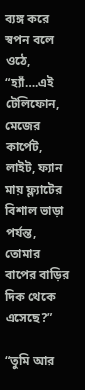ব্যঙ্গ করে স্বপন বলে ওঠে, “হ্যাঁ….এই টেলিফোন, মেজের কার্পেট, লাইট, ফ্যান মায় ফ্ল্যাটের বিশাল ভাড়া পর্যন্ত, তোমার বাপের বাড়ির দিক থেকে এসেছে?”

“তুমি আর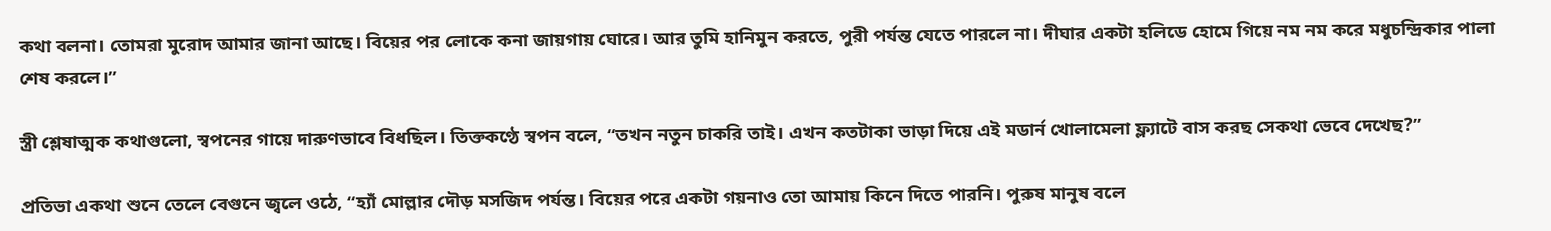কথা বলনা। তোমরা মুরোদ আমার জানা আছে। বিয়ের পর লোকে কনা জায়গায় ঘোরে। আর তুমি হানিমুন করতে, পুরী পর্যন্ত যেতে পারলে না। দীঘার একটা হলিডে হোমে গিয়ে নম নম করে মধুচন্দ্রিকার পালা শেষ করলে।”

স্ত্রী শ্লেষাত্মক কথাগুলো, স্বপনের গায়ে দারুণভাবে বিধছিল। তিক্তকণ্ঠে স্বপন বলে, “তখন নতুন চাকরি তাই। এখন কতটাকা ভাড়া দিয়ে এই মডার্ন খোলামেলা ফ্ল্যাটে বাস করছ সেকথা ভেবে দেখেছ?”

প্রতিভা একথা শুনে তেলে বেগুনে জ্বলে ওঠে, “হ্যাঁ মোল্লার দৌড় মসজিদ পর্যন্ত। বিয়ের পরে একটা গয়নাও তো আমায় কিনে দিতে পারনি। পুরুষ মানুষ বলে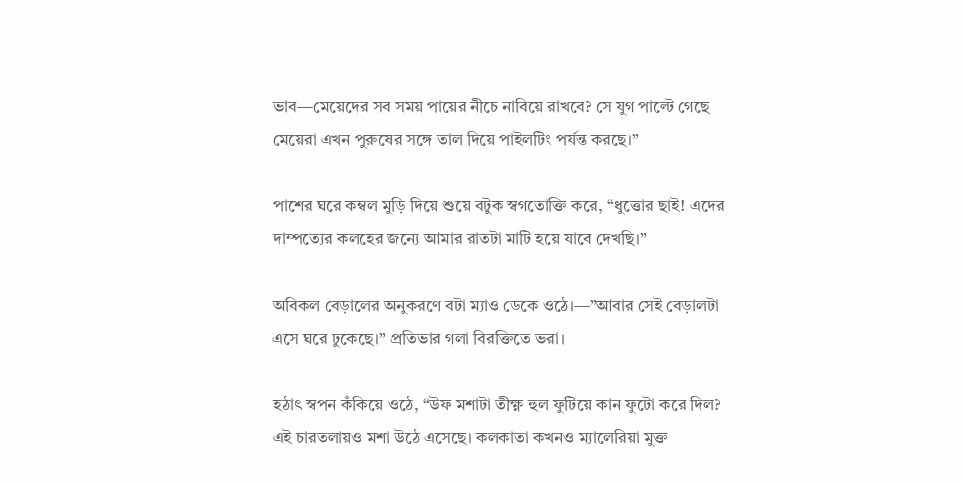ভাব—মেয়েদের সব সময় পায়ের নীচে নাবিয়ে রাখবে? সে যুগ পাল্টে গেছে মেয়েরা এখন পুরুষের সঙ্গে তাল দিয়ে পাইলটিং পর্যন্ত করছে।”

পাশের ঘরে কম্বল মুড়ি দিয়ে শুয়ে বটুক স্বগতোক্তি করে, “ধুত্তোর ছাই! এদের দাম্পত্যের কলহের জন্যে আমার রাতটা মাটি হয়ে যাবে দেখছি।”

অবিকল বেড়ালের অনুকরণে বটা ম্যাও ডেকে ওঠে।—”আবার সেই বেড়ালটা এসে ঘরে ঢুকেছে।” প্রতিভার গলা বিরক্তিতে ভরা।

হঠাৎ স্বপন কঁকিয়ে ওঠে, “উফ মশাটা তীক্ষ্ণ হুল ফুটিয়ে কান ফুটো করে দিল? এই চারতলায়ও মশা উঠে এসেছে। কলকাতা কখনও ম্যালেরিয়া মুক্ত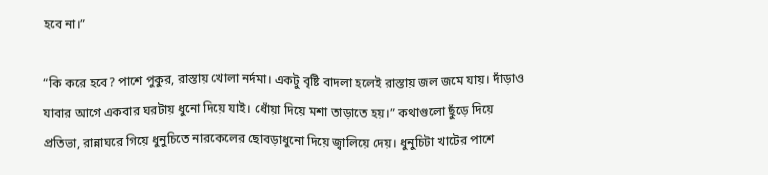হবে না।”

“কি করে হবে? পাশে পুকুর, রাস্তায় খোলা নর্দমা। একটু বৃষ্টি বাদলা হলেই রাস্তায় জল জমে যায়। দাঁড়াও যাবার আগে একবার ঘরটায় ধুনো দিয়ে যাই। ধোঁয়া দিয়ে মশা তাড়াতে হয়।” কথাগুলো ছুঁড়ে দিয়ে প্রতিভা, রান্নাঘরে গিয়ে ধুনুচিতে নারকেলের ছোবড়াধুনো দিয়ে জ্বালিয়ে দেয়। ধুনুচিটা খাটের পাশে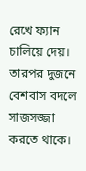রেখে ফ্যান চালিয়ে দেয়। তারপর দুজনে বেশবাস বদলে সাজসজ্জা করতে থাকে।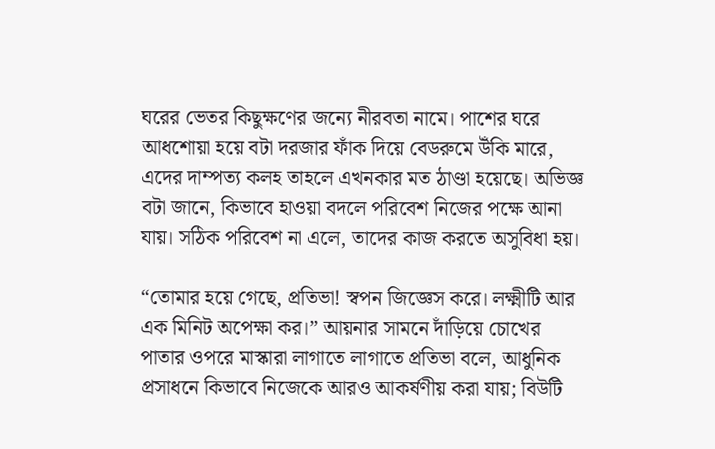ঘরের ভেতর কিছুক্ষণের জন্যে নীরবতা নামে। পাশের ঘরে আধশোয়া হয়ে বটা দরজার ফাঁক দিয়ে বেডরুমে উঁকি মারে, এদের দাম্পত্য কলহ তাহলে এখনকার মত ঠাণ্ডা হয়েছে। অভিজ্ঞ বটা জানে, কিভাবে হাওয়া বদলে পরিবেশ নিজের পক্ষে আনা যায়। সঠিক পরিবেশ না এলে, তাদের কাজ করতে অসুবিধা হয়।

“তোমার হয়ে গেছে, প্রতিভা! স্বপন জিজ্ঞেস করে। লক্ষ্মীটি আর এক মিনিট অপেক্ষা কর।” আয়নার সামনে দাঁড়িয়ে চোখের পাতার ওপরে মাস্কারা লাগাতে লাগাতে প্রতিভা বলে, আধুনিক প্রসাধনে কিভাবে নিজেকে আরও আকর্ষণীয় করা যায়; বিউটি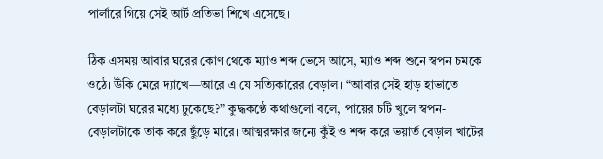পার্লারে গিয়ে সেই আর্ট প্রতিভা শিখে এসেছে।

ঠিক এসময় আবার ঘরের কোণ থেকে ম্যাও শব্দ ভেসে আসে, ম্যাও শব্দ শুনে স্বপন চমকে ওঠে। উঁকি মেরে দ্যাখে—আরে এ যে সত্যিকারের বেড়াল। “আবার সেই হাড় হাভাতে বেড়ালটা ঘরের মধ্যে ঢুকেছে?” কুদ্ধকণ্ঠে কথাগুলো বলে, পায়ের চটি খুলে স্বপন-বেড়ালটাকে তাক করে ছুঁড়ে মারে। আত্মরক্ষার জন্যে কুঁই ও শব্দ করে ভয়ার্ত বেড়াল খাটের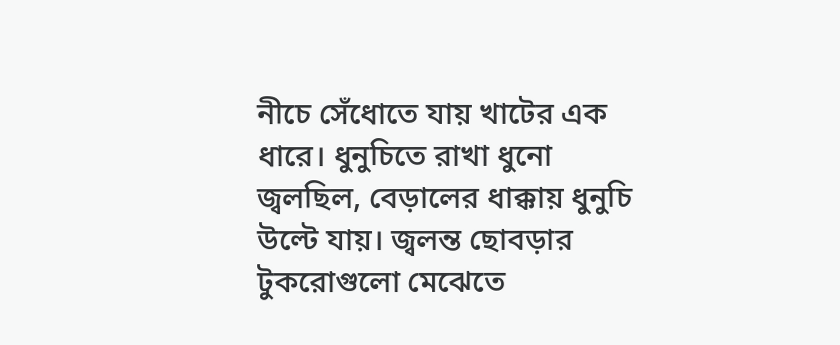নীচে সেঁধোতে যায় খাটের এক ধারে। ধুনুচিতে রাখা ধুনো জ্বলছিল, বেড়ালের ধাক্কায় ধুনুচি উল্টে যায়। জ্বলন্ত ছোবড়ার টুকরোগুলো মেঝেতে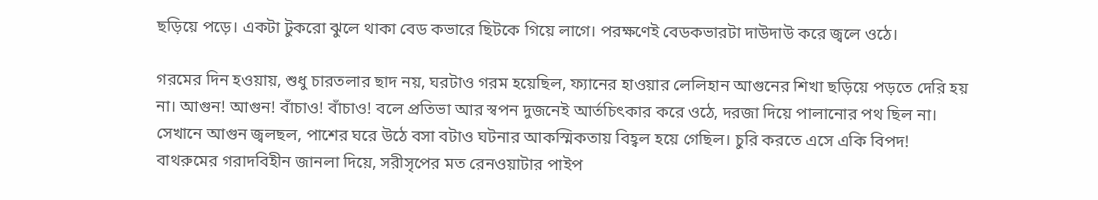ছড়িয়ে পড়ে। একটা টুকরো ঝুলে থাকা বেড কভারে ছিটকে গিয়ে লাগে। পরক্ষণেই বেডকভারটা দাউদাউ করে জ্বলে ওঠে।

গরমের দিন হওয়ায়, শুধু চারতলার ছাদ নয়, ঘরটাও গরম হয়েছিল, ফ্যানের হাওয়ার লেলিহান আগুনের শিখা ছড়িয়ে পড়তে দেরি হয় না। আগুন! আগুন! বাঁচাও! বাঁচাও! বলে প্রতিভা আর স্বপন দুজনেই আর্তচিৎকার করে ওঠে, দরজা দিয়ে পালানোর পথ ছিল না। সেখানে আগুন জ্বলছল, পাশের ঘরে উঠে বসা বটাও ঘটনার আকস্মিকতায় বিহ্বল হয়ে গেছিল। চুরি করতে এসে একি বিপদ! বাথরুমের গরাদবিহীন জানলা দিয়ে, সরীসৃপের মত রেনওয়াটার পাইপ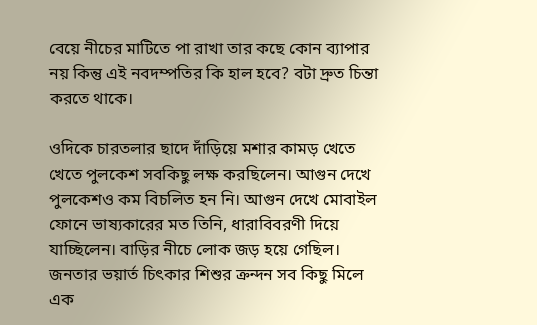বেয়ে নীচের মাটিতে পা রাখা তার কছে কোন ব্যাপার নয় কিন্তু এই নবদম্পতির কি হাল হবে? বটা দ্রুত চিন্তা করতে থাকে।

ওদিকে চারতলার ছাদে দাঁড়িয়ে মশার কামড় খেতে খেতে পুলকেশ সবকিছু লক্ষ করছিলেন। আগুন দেখে পুলকেশও কম বিচলিত হন নি। আগুন দেখে মোবাইল ফোনে ভাষ্যকারের মত তিনি, ধারাবিবরণী দিয়ে যাচ্ছিলেন। বাড়ির নীচে লোক জড় হয়ে গেছিল। জনতার ভয়ার্ত চিৎকার শিশুর ক্রন্দন সব কিছু মিলে এক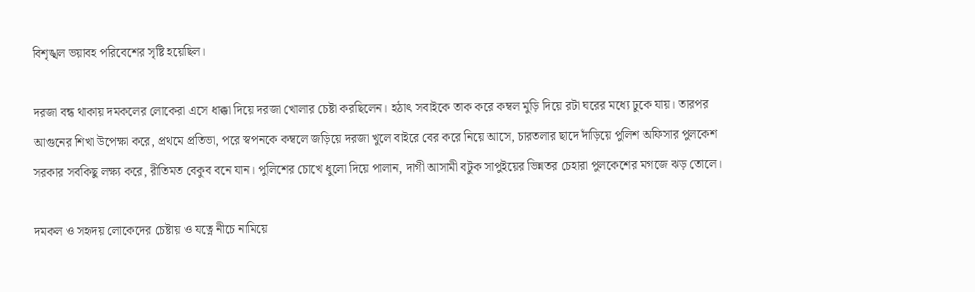বিশৃঙ্খল ভয়াবহ পরিবেশের সৃষ্টি হয়েছিল।

দরজা বন্ধ থাকায় দমকলের লোকেরা এসে ধাক্কা দিয়ে দরজা খোলার চেষ্টা করছিলেন। হঠাৎ সবাইকে তাক করে কম্বল মুড়ি দিয়ে রটা ঘরের মধ্যে ঢুকে যায়। তারপর আগুনের শিখা উপেক্ষা করে, প্রথমে প্রতিভা, পরে স্বপনকে কম্বলে জড়িয়ে দরজা খুলে বাইরে বের করে নিয়ে আসে, চারতলার ছাদে দাঁড়িয়ে পুলিশ অফিসার পুলকেশ সরকার সবকিছু লক্ষ্য করে, রীতিমত বেকুব বনে যান। পুলিশের চোখে ধুলো দিয়ে পালান, দাগী আসামী বটুক সাপুইয়ের ভিন্নতর চেহারা পুলকেশের মগজে ঝড় তোলে।

দমকল ও সহৃদয় লোকেদের চেষ্টায় ও যত্নে নীচে নামিয়ে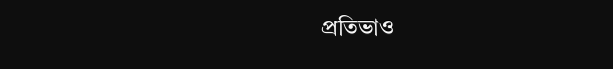প্রতিভাও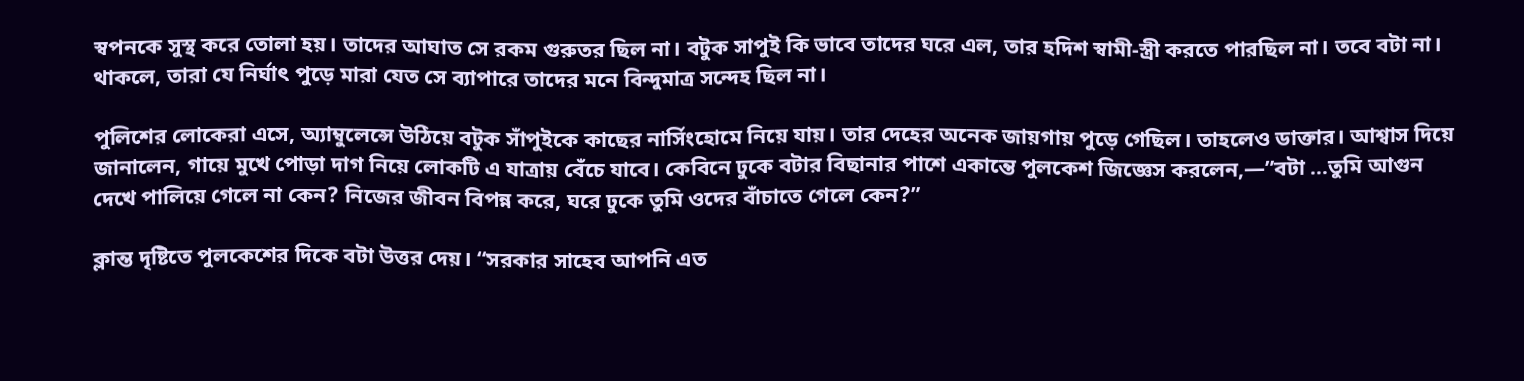স্বপনকে সুস্থ করে তোলা হয়। তাদের আঘাত সে রকম গুরুতর ছিল না। বটুক সাপুই কি ভাবে তাদের ঘরে এল, তার হদিশ স্বামী-স্ত্রী করতে পারছিল না। তবে বটা না। থাকলে, তারা যে নির্ঘাৎ পুড়ে মারা যেত সে ব্যাপারে তাদের মনে বিন্দুমাত্র সন্দেহ ছিল না।

পুলিশের লোকেরা এসে, অ্যাম্বুলেন্সে উঠিয়ে বটুক সাঁপুইকে কাছের নার্সিংহোমে নিয়ে যায়। তার দেহের অনেক জায়গায় পুড়ে গেছিল। তাহলেও ডাক্তার। আশ্বাস দিয়ে জানালেন, গায়ে মুখে পোড়া দাগ নিয়ে লোকটি এ যাত্রায় বেঁচে যাবে। কেবিনে ঢুকে বটার বিছানার পাশে একান্তে পুলকেশ জিজ্ঞেস করলেন,—”বটা …তুমি আগুন দেখে পালিয়ে গেলে না কেন? নিজের জীবন বিপন্ন করে, ঘরে ঢুকে তুমি ওদের বাঁচাতে গেলে কেন?”

ক্লান্ত দৃষ্টিতে পুলকেশের দিকে বটা উত্তর দেয়। “সরকার সাহেব আপনি এত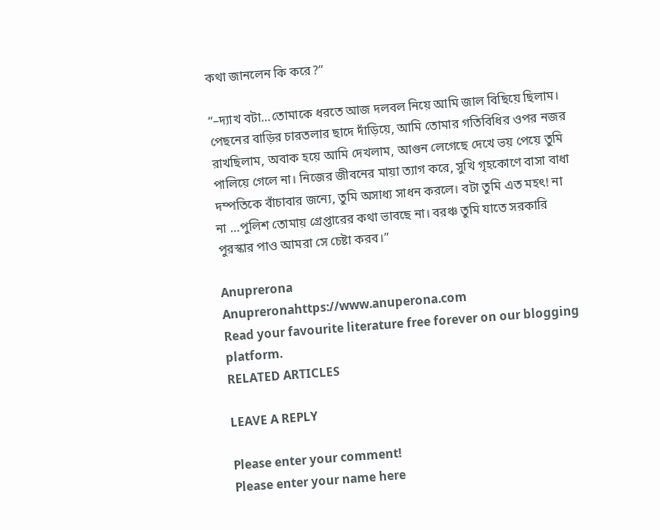কথা জানলেন কি করে?”

“–দ্যাখ বটা…তোমাকে ধরতে আজ দলবল নিয়ে আমি জাল বিছিয়ে ছিলাম। পেছনের বাড়ির চারতলার ছাদে দাঁড়িয়ে, আমি তোমার গতিবিধির ওপর নজর রাখছিলাম, অবাক হয়ে আমি দেখলাম, আগুন লেগেছে দেখে ভয় পেয়ে তুমি পালিয়ে গেলে না। নিজের জীবনের মায়া ত্যাগ করে, সুখি গৃহকোণে বাসা বাধা দম্পতিকে বাঁচাবার জন্যে, তুমি অসাধ্য সাধন করলে। বটা তুমি এত মহৎ! না না …পুলিশ তোমায় গ্রেপ্তারের কথা ভাবছে না। বরঞ্চ তুমি যাতে সরকারি পুরস্কার পাও আমরা সে চেষ্টা করব।”

Anuprerona
Anupreronahttps://www.anuperona.com
Read your favourite literature free forever on our blogging platform.
RELATED ARTICLES

LEAVE A REPLY

Please enter your comment!
Please enter your name here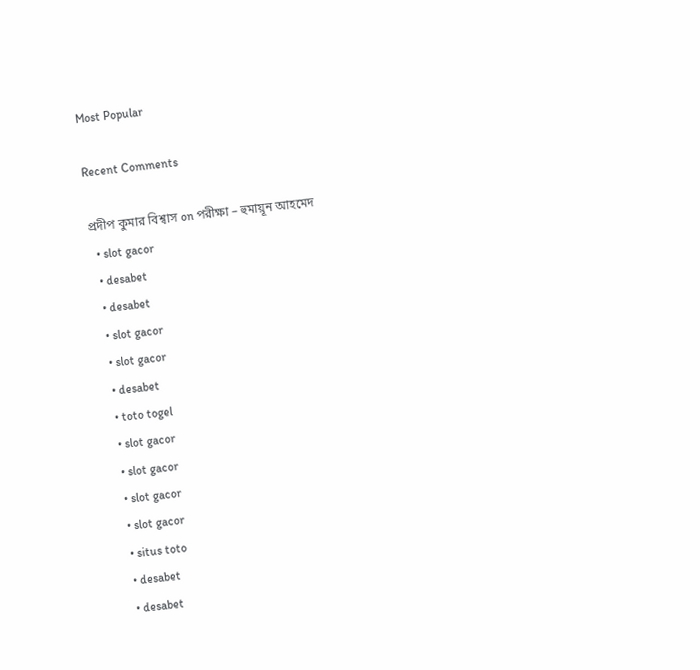Most Popular

Recent Comments

প্রদীপ কুমার বিশ্বাস on পরীক্ষা – হুমায়ূন আহমেদ
  • slot gacor
  • desabet
  • desabet
  • slot gacor
  • slot gacor
  • desabet
  • toto togel
  • slot gacor
  • slot gacor
  • slot gacor
  • slot gacor
  • situs toto
  • desabet
  • desabet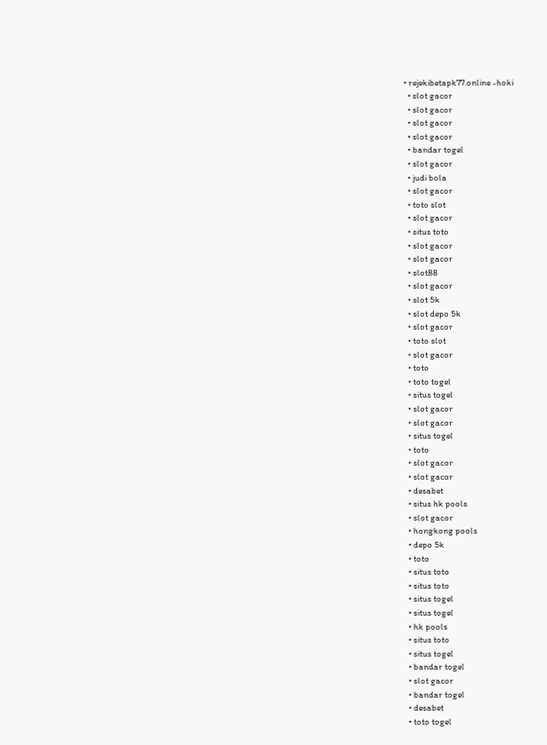• rejekibetapk77.online -hoki
  • slot gacor
  • slot gacor
  • slot gacor
  • slot gacor
  • bandar togel
  • slot gacor
  • judi bola
  • slot gacor
  • toto slot
  • slot gacor
  • situs toto
  • slot gacor
  • slot gacor
  • slot88
  • slot gacor
  • slot 5k
  • slot depo 5k
  • slot gacor
  • toto slot
  • slot gacor
  • toto
  • toto togel
  • situs togel
  • slot gacor
  • slot gacor
  • situs togel
  • toto
  • slot gacor
  • slot gacor
  • desabet
  • situs hk pools
  • slot gacor
  • hongkong pools
  • depo 5k
  • toto
  • situs toto
  • situs toto
  • situs togel
  • situs togel
  • hk pools
  • situs toto
  • situs togel
  • bandar togel
  • slot gacor
  • bandar togel
  • desabet
  • toto togel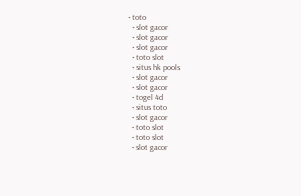• toto
  • slot gacor
  • slot gacor
  • slot gacor
  • toto slot
  • situs hk pools
  • slot gacor
  • slot gacor
  • togel 4d
  • situs toto
  • slot gacor
  • toto slot
  • toto slot
  • slot gacor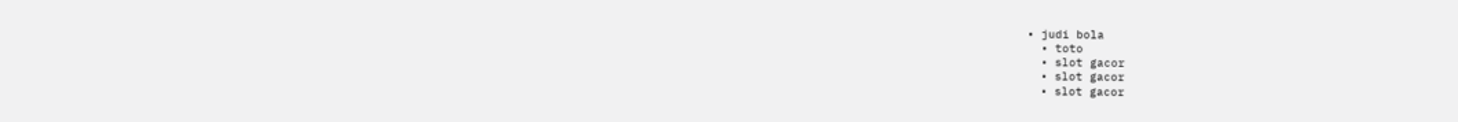• judi bola
  • toto
  • slot gacor
  • slot gacor
  • slot gacor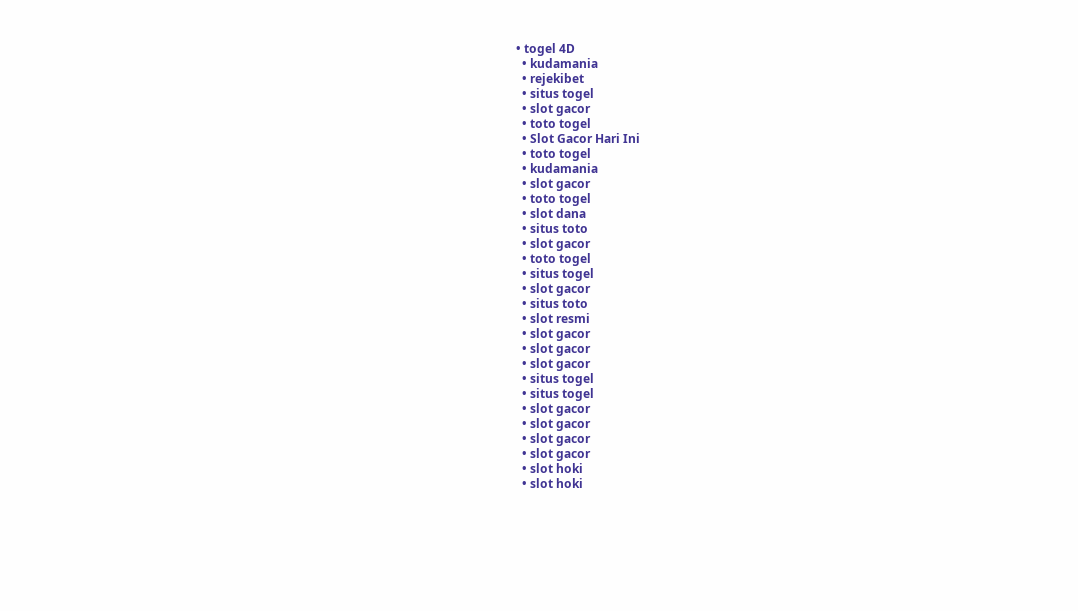• togel 4D
  • kudamania
  • rejekibet
  • situs togel
  • slot gacor
  • toto togel
  • Slot Gacor Hari Ini
  • toto togel
  • kudamania
  • slot gacor
  • toto togel
  • slot dana
  • situs toto
  • slot gacor
  • toto togel
  • situs togel
  • slot gacor
  • situs toto
  • slot resmi
  • slot gacor
  • slot gacor
  • slot gacor
  • situs togel
  • situs togel
  • slot gacor
  • slot gacor
  • slot gacor
  • slot gacor
  • slot hoki
  • slot hoki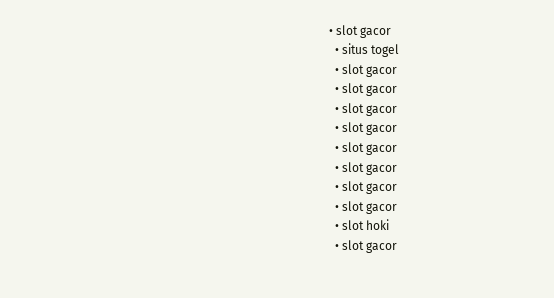• slot gacor
  • situs togel
  • slot gacor
  • slot gacor
  • slot gacor
  • slot gacor
  • slot gacor
  • slot gacor
  • slot gacor
  • slot gacor
  • slot hoki
  • slot gacor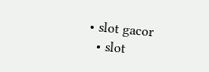• slot gacor
  • slot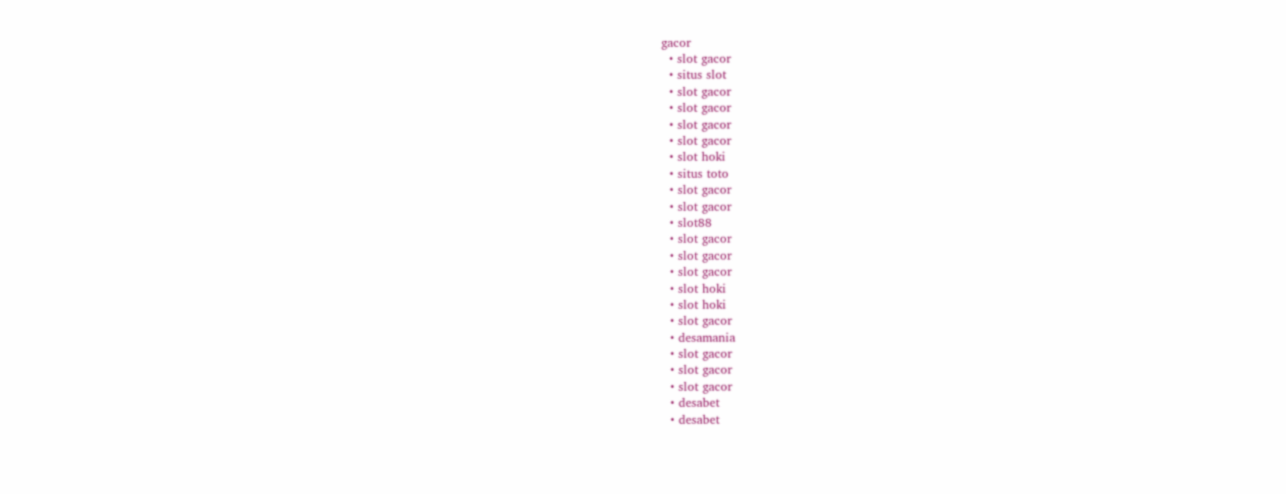gacor
  • slot gacor
  • situs slot
  • slot gacor
  • slot gacor
  • slot gacor
  • slot gacor
  • slot hoki
  • situs toto
  • slot gacor
  • slot gacor
  • slot88
  • slot gacor
  • slot gacor
  • slot gacor
  • slot hoki
  • slot hoki
  • slot gacor
  • desamania
  • slot gacor
  • slot gacor
  • slot gacor
  • desabet
  • desabet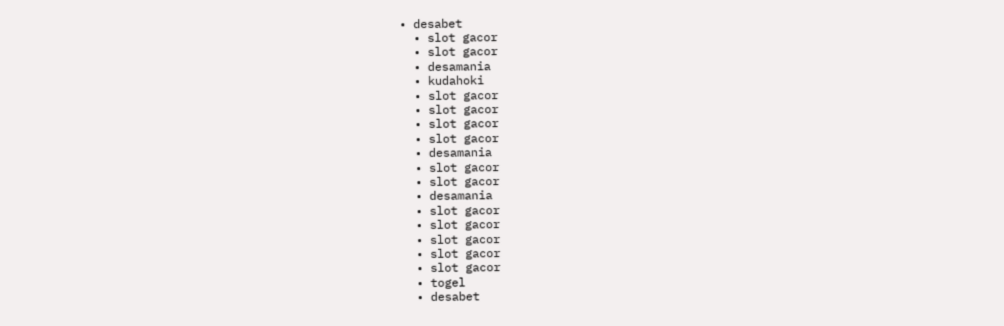• desabet
  • slot gacor
  • slot gacor
  • desamania
  • kudahoki
  • slot gacor
  • slot gacor
  • slot gacor
  • slot gacor
  • desamania
  • slot gacor
  • slot gacor
  • desamania
  • slot gacor
  • slot gacor
  • slot gacor
  • slot gacor
  • slot gacor
  • togel
  • desabet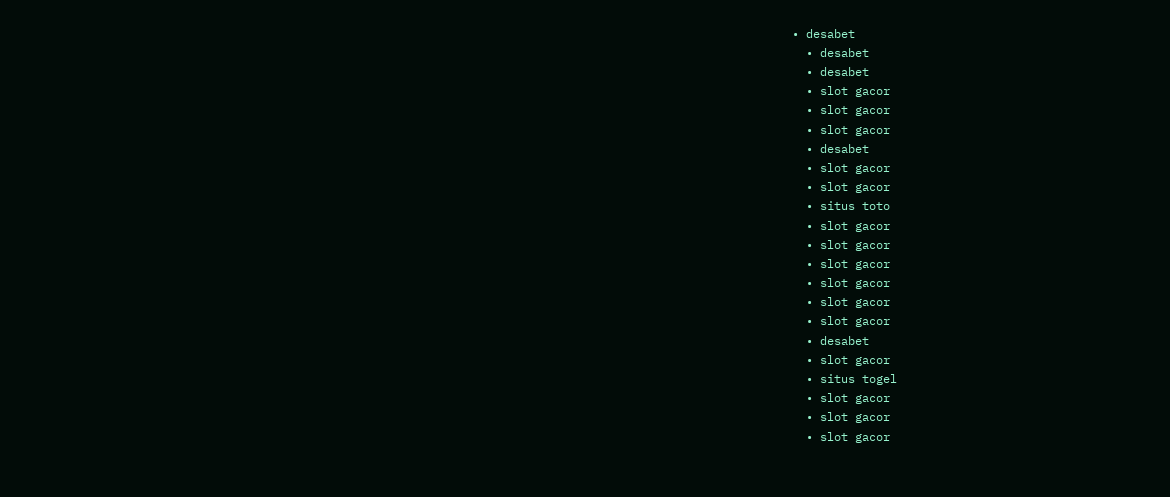• desabet
  • desabet
  • desabet
  • slot gacor
  • slot gacor
  • slot gacor
  • desabet
  • slot gacor
  • slot gacor
  • situs toto
  • slot gacor
  • slot gacor
  • slot gacor
  • slot gacor
  • slot gacor
  • slot gacor
  • desabet
  • slot gacor
  • situs togel
  • slot gacor
  • slot gacor
  • slot gacor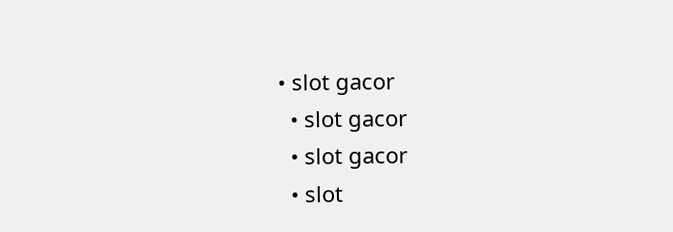• slot gacor
  • slot gacor
  • slot gacor
  • slot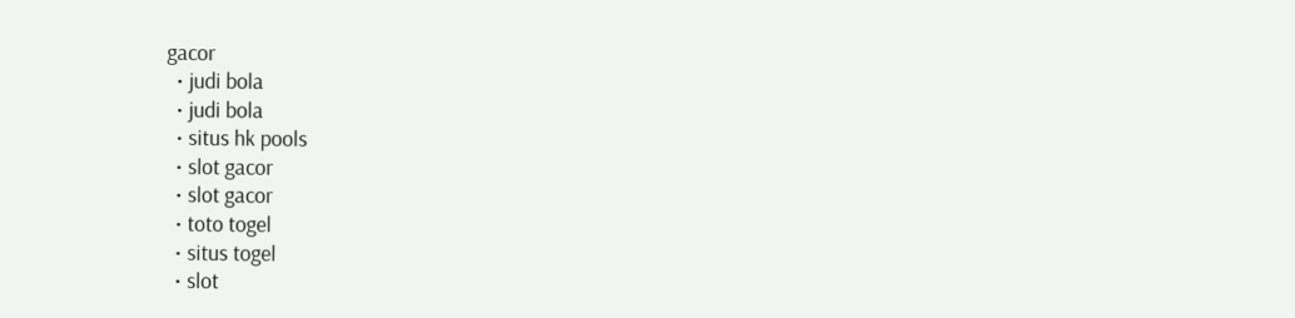gacor
  • judi bola
  • judi bola
  • situs hk pools
  • slot gacor
  • slot gacor
  • toto togel
  • situs togel
  • slot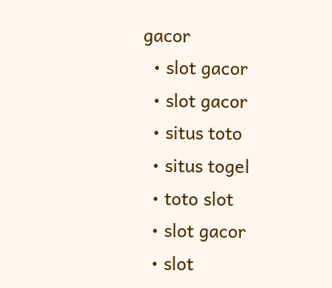gacor
  • slot gacor
  • slot gacor
  • situs toto
  • situs togel
  • toto slot
  • slot gacor
  • slot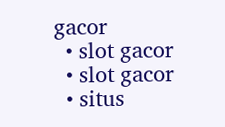gacor
  • slot gacor
  • slot gacor
  • situs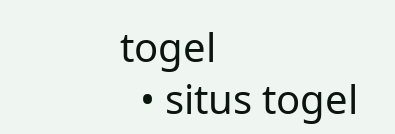togel
  • situs togel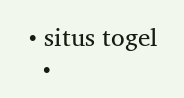• situs togel
  •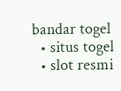bandar togel
  • situs togel
  • slot resmi